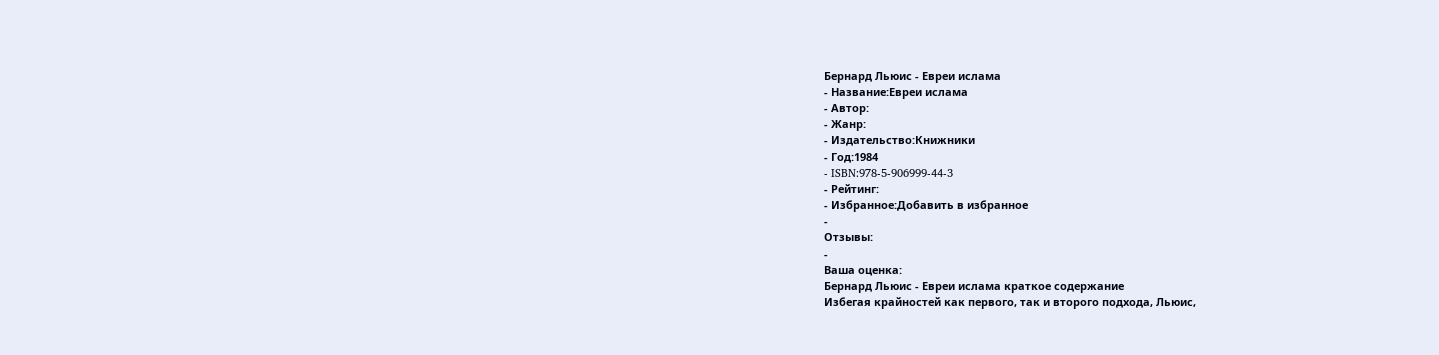Бернард Льюис - Евреи ислама
- Название:Евреи ислама
- Автор:
- Жанр:
- Издательство:Книжники
- Год:1984
- ISBN:978-5-906999-44-3
- Рейтинг:
- Избранное:Добавить в избранное
-
Отзывы:
-
Ваша оценка:
Бернард Льюис - Евреи ислама краткое содержание
Избегая крайностей как первого, так и второго подхода, Льюис,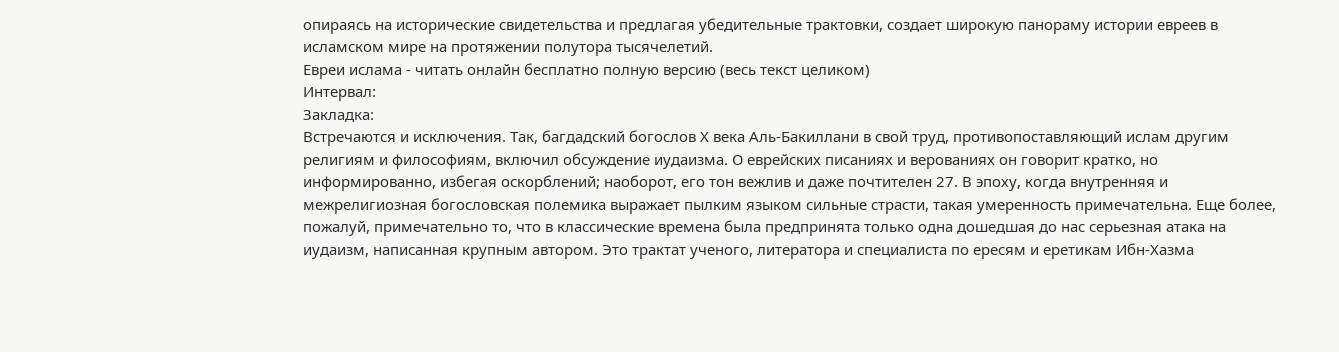опираясь на исторические свидетельства и предлагая убедительные трактовки, создает широкую панораму истории евреев в исламском мире на протяжении полутора тысячелетий.
Евреи ислама - читать онлайн бесплатно полную версию (весь текст целиком)
Интервал:
Закладка:
Встречаются и исключения. Так, багдадский богослов Х века Аль-Бакиллани в свой труд, противопоставляющий ислам другим религиям и философиям, включил обсуждение иудаизма. О еврейских писаниях и верованиях он говорит кратко, но информированно, избегая оскорблений; наоборот, его тон вежлив и даже почтителен 27. В эпоху, когда внутренняя и межрелигиозная богословская полемика выражает пылким языком сильные страсти, такая умеренность примечательна. Еще более, пожалуй, примечательно то, что в классические времена была предпринята только одна дошедшая до нас серьезная атака на иудаизм, написанная крупным автором. Это трактат ученого, литератора и специалиста по ересям и еретикам Ибн-Хазма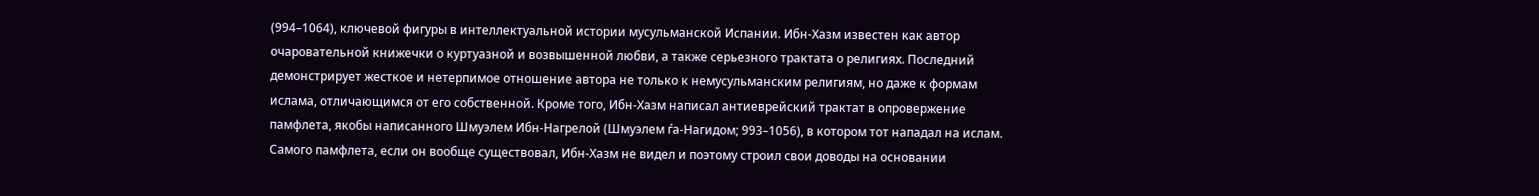(994–1064), ключевой фигуры в интеллектуальной истории мусульманской Испании. Ибн-Хазм известен как автор очаровательной книжечки о куртуазной и возвышенной любви, а также серьезного трактата о религиях. Последний демонстрирует жесткое и нетерпимое отношение автора не только к немусульманским религиям, но даже к формам ислама, отличающимся от его собственной. Кроме того, Ибн-Хазм написал антиеврейский трактат в опровержение памфлета, якобы написанного Шмуэлем Ибн-Нагрелой (Шмуэлем ѓа-Нагидом; 993–1056), в котором тот нападал на ислам. Самого памфлета, если он вообще существовал, Ибн-Хазм не видел и поэтому строил свои доводы на основании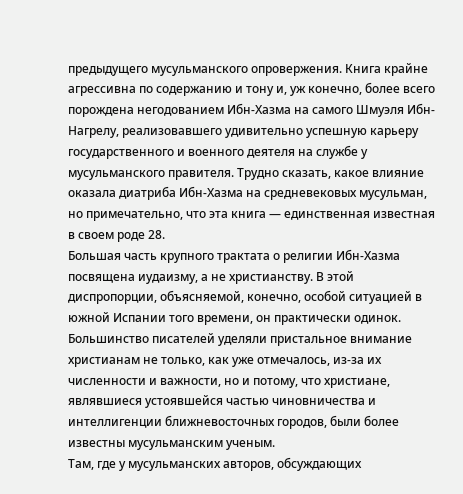предыдущего мусульманского опровержения. Книга крайне агрессивна по содержанию и тону и, уж конечно, более всего порождена негодованием Ибн-Хазма на самого Шмуэля Ибн-Нагрелу, реализовавшего удивительно успешную карьеру государственного и военного деятеля на службе у мусульманского правителя. Трудно сказать, какое влияние оказала диатриба Ибн-Хазма на средневековых мусульман, но примечательно, что эта книга — единственная известная в своем роде 28.
Большая часть крупного трактата о религии Ибн-Хазма посвящена иудаизму, а не христианству. В этой диспропорции, объясняемой, конечно, особой ситуацией в южной Испании того времени, он практически одинок. Большинство писателей уделяли пристальное внимание христианам не только, как уже отмечалось, из-за их численности и важности, но и потому, что христиане, являвшиеся устоявшейся частью чиновничества и интеллигенции ближневосточных городов, были более известны мусульманским ученым.
Там, где у мусульманских авторов, обсуждающих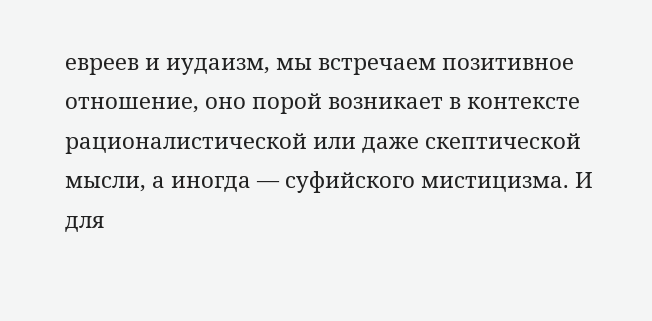евреев и иудаизм, мы встречаем позитивное отношение, оно порой возникает в контексте рационалистической или даже скептической мысли, а иногда — суфийского мистицизма. И для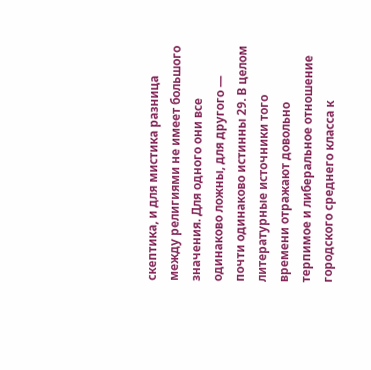скептика, и для мистика разница между религиями не имеет большого значения. Для одного они все одинаково ложны, для другого — почти одинаково истинны 29. В целом литературные источники того времени отражают довольно терпимое и либеральное отношение городского среднего класса к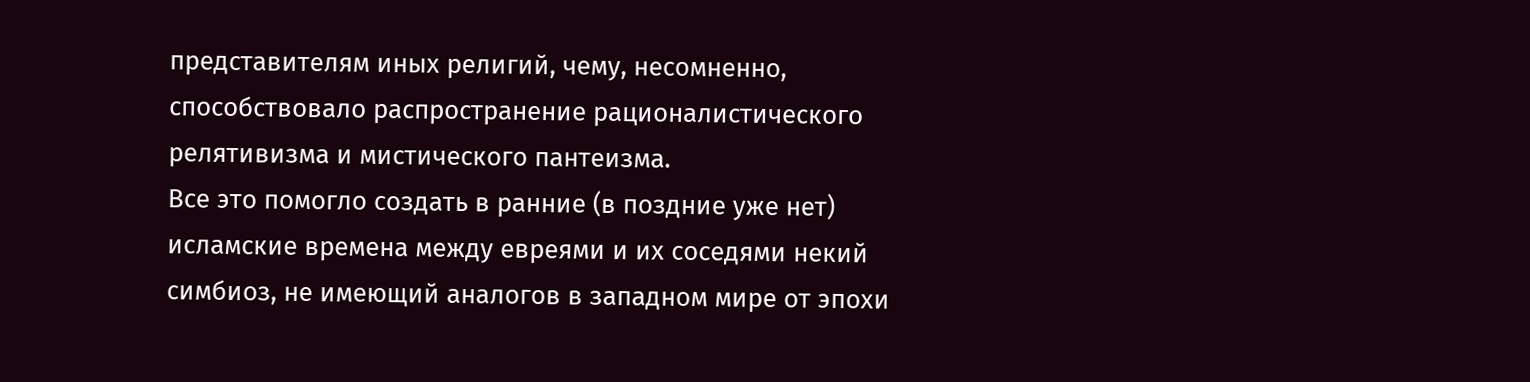представителям иных религий, чему, несомненно, способствовало распространение рационалистического релятивизма и мистического пантеизма.
Все это помогло создать в ранние (в поздние уже нет) исламские времена между евреями и их соседями некий симбиоз, не имеющий аналогов в западном мире от эпохи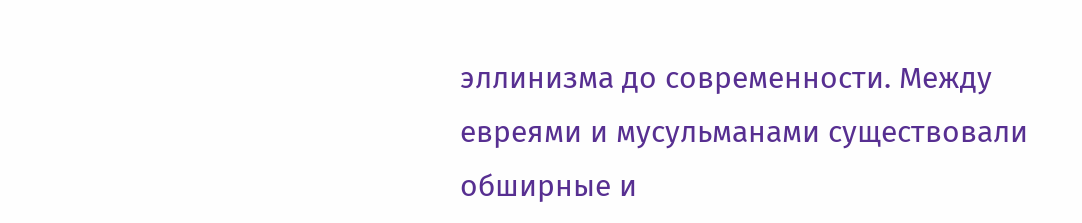эллинизма до современности. Между евреями и мусульманами существовали обширные и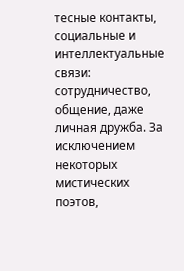тесные контакты, социальные и интеллектуальные связи: сотрудничество, общение, даже личная дружба. За исключением некоторых мистических поэтов,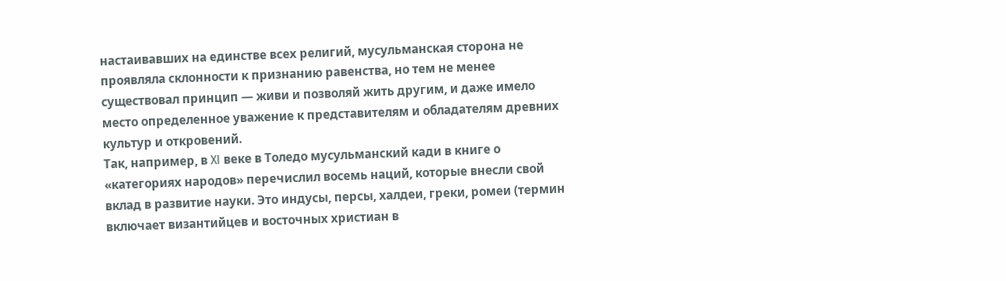настаивавших на единстве всех религий, мусульманская сторона не проявляла склонности к признанию равенства, но тем не менее существовал принцип — живи и позволяй жить другим, и даже имело место определенное уважение к представителям и обладателям древних культур и откровений.
Так, например, в XI веке в Толедо мусульманский кади в книге о «категориях народов» перечислил восемь наций, которые внесли свой вклад в развитие науки. Это индусы, персы, халдеи, греки, ромеи (термин включает византийцев и восточных христиан в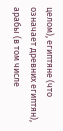целом), египтяне (что означает древних египтян), арабы (в том числе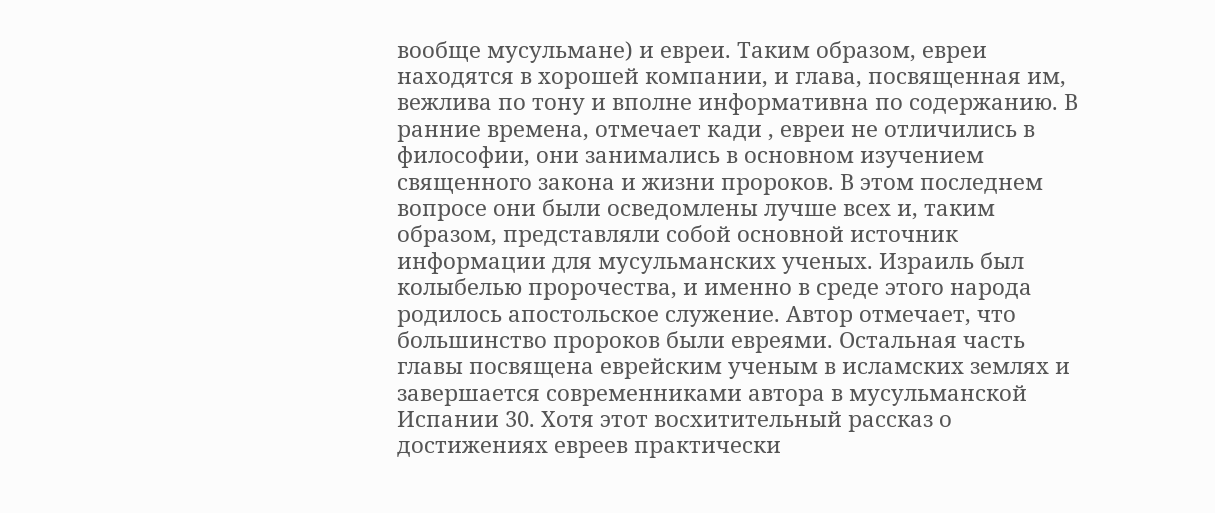вообще мусульмане) и евреи. Таким образом, евреи находятся в хорошей компании, и глава, посвященная им, вежлива по тону и вполне информативна по содержанию. В ранние времена, отмечает кади , евреи не отличились в философии, они занимались в основном изучением священного закона и жизни пророков. В этом последнем вопросе они были осведомлены лучше всех и, таким образом, представляли собой основной источник информации для мусульманских ученых. Израиль был колыбелью пророчества, и именно в среде этого народа родилось апостольское служение. Автор отмечает, что большинство пророков были евреями. Остальная часть главы посвящена еврейским ученым в исламских землях и завершается современниками автора в мусульманской Испании 30. Хотя этот восхитительный рассказ о достижениях евреев практически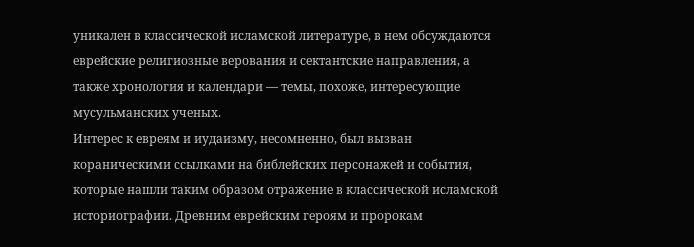уникален в классической исламской литературе, в нем обсуждаются еврейские религиозные верования и сектантские направления, а также хронология и календари — темы, похоже, интересующие мусульманских ученых.
Интерес к евреям и иудаизму, несомненно, был вызван кораническими ссылками на библейских персонажей и события, которые нашли таким образом отражение в классической исламской историографии. Древним еврейским героям и пророкам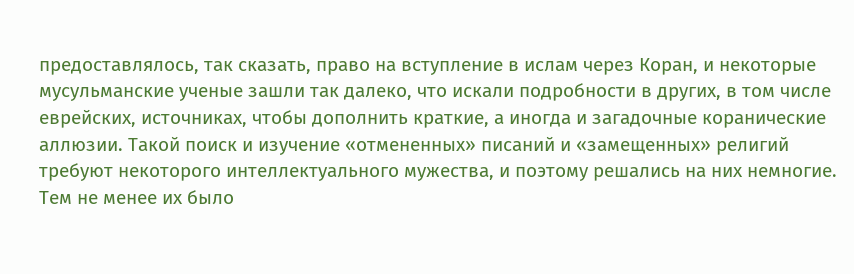предоставлялось, так сказать, право на вступление в ислам через Коран, и некоторые мусульманские ученые зашли так далеко, что искали подробности в других, в том числе еврейских, источниках, чтобы дополнить краткие, а иногда и загадочные коранические аллюзии. Такой поиск и изучение «отмененных» писаний и «замещенных» религий требуют некоторого интеллектуального мужества, и поэтому решались на них немногие. Тем не менее их было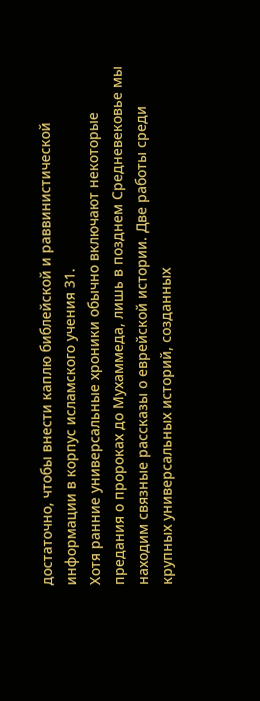достаточно, чтобы внести каплю библейской и раввинистической информации в корпус исламского учения 31.
Хотя ранние универсальные хроники обычно включают некоторые предания о пророках до Мухаммеда, лишь в позднем Средневековье мы находим связные рассказы о еврейской истории. Две работы среди крупных универсальных историй, созданных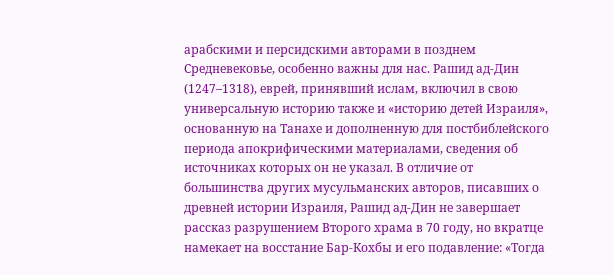арабскими и персидскими авторами в позднем Средневековье, особенно важны для нас. Рашид ад-Дин (1247–1318), еврей, принявший ислам, включил в свою универсальную историю также и «историю детей Израиля», основанную на Танахе и дополненную для постбиблейского периода апокрифическими материалами, сведения об источниках которых он не указал. В отличие от большинства других мусульманских авторов, писавших о древней истории Израиля, Рашид ад-Дин не завершает рассказ разрушением Второго храма в 70 году, но вкратце намекает на восстание Бар-Кохбы и его подавление: «Тогда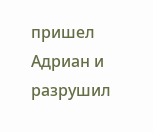пришел Адриан и разрушил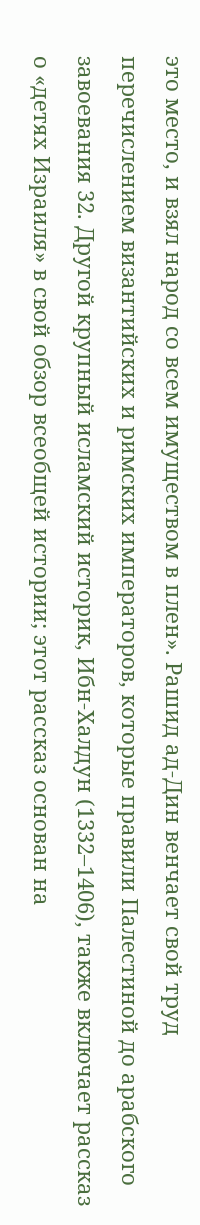это место, и взял народ со всем имуществом в плен». Рашид ад-Дин венчает свой труд перечислением византийских и римских императоров, которые правили Палестиной до арабского завоевания 32. Другой крупный исламский историк, Ибн-Халдун (1332–1406), также включает рассказ о «детях Израиля» в свой обзор всеобщей истории; этот рассказ основан на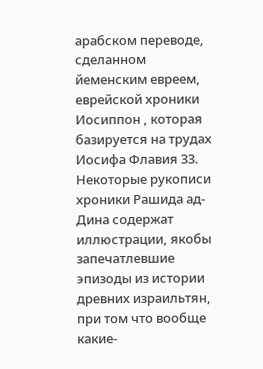арабском переводе, сделанном йеменским евреем, еврейской хроники Иосиппон , которая базируется на трудах Иосифа Флавия 33. Некоторые рукописи хроники Рашида ад-Дина содержат иллюстрации, якобы запечатлевшие эпизоды из истории древних израильтян, при том что вообще какие-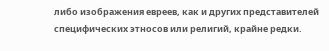либо изображения евреев, как и других представителей специфических этносов или религий, крайне редки.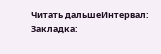Читать дальшеИнтервал:
Закладка: